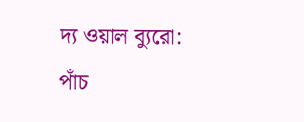দ্য ওয়াল ব্যুরো: পাঁচ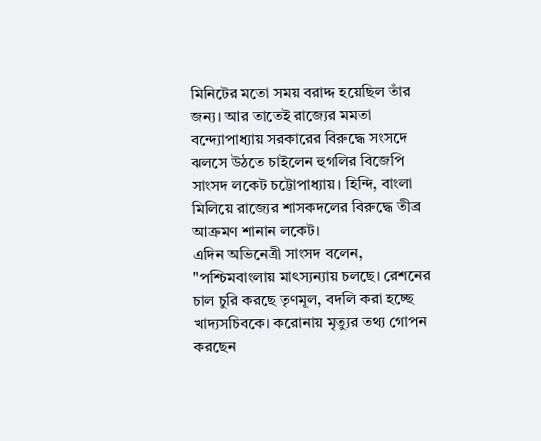মিনিটের মতো সময় বরাদ্দ হয়েছিল তাঁর জন্য। আর তাতেই রাজ্যের মমতা বন্দ্যোপাধ্যায় সরকারের বিরুদ্ধে সংসদে ঝলসে উঠতে চাইলেন হুগলির বিজেপি সাংসদ লকেট চট্টোপাধ্যায়। হিন্দি, বাংলা মিলিয়ে রাজ্যের শাসকদলের বিরুদ্ধে তীব্র আক্রমণ শানান লকেট।
এদিন অভিনেত্রী সাংসদ বলেন, "পশ্চিমবাংলায় মাৎস্যন্যায় চলছে। রেশনের চাল চুরি করছে তৃণমূল, বদলি করা হচ্ছে খাদ্যসচিবকে। করোনায় মৃত্যুর তথ্য গোপন করছেন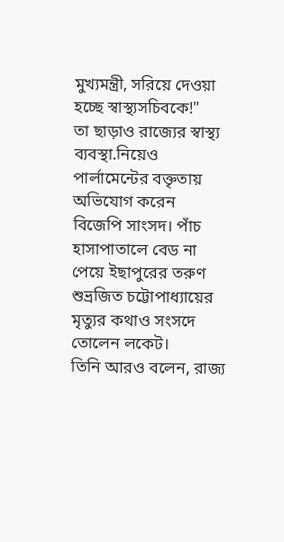মুখ্যমন্ত্রী, সরিয়ে দেওয়া হচ্ছে স্বাস্থ্যসচিবকে!"
তা ছাড়াও রাজ্যের স্বাস্থ্য ব্যবস্থা.নিয়েও পার্লামেন্টের বক্তৃতায় অভিযোগ করেন বিজেপি সাংসদ। পাঁচ হাসাপাতালে বেড না পেয়ে ইছাপুরের তরুণ শুভ্রজিত চট্টোপাধ্যায়ের মৃত্যুর কথাও সংসদে তোলেন লকেট।
তিনি আরও বলেন, রাজ্য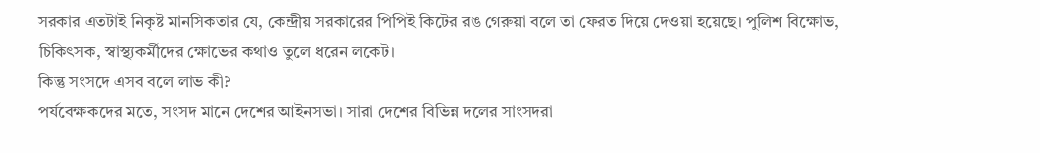সরকার এতটাই নিকৃষ্ট মানসিকতার যে, কেন্দ্রীয় সরকারের পিপিই কিটের রঙ গেরুয়া বলে তা ফেরত দিয়ে দেওয়া হয়েছে। পুলিশ বিক্ষোভ, চিকিৎসক, স্বাস্থ্যকর্মীদের ক্ষোভের কথাও তুলে ধরেন লকেট।
কিন্তু সংসদে এসব বলে লাভ কী?
পর্যবেক্ষকদের মতে, সংসদ মানে দেশের আইনসভা। সারা দেশের বিভিন্ন দলের সাংসদরা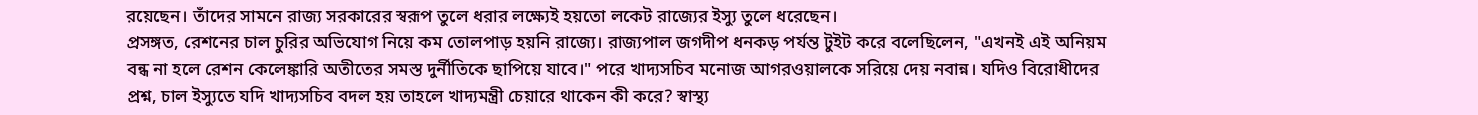রয়েছেন। তাঁদের সামনে রাজ্য সরকারের স্বরূপ তুলে ধরার লক্ষ্যেই হয়তো লকেট রাজ্যের ইস্যু তুলে ধরেছেন।
প্রসঙ্গত, রেশনের চাল চুরির অভিযোগ নিয়ে কম তোলপাড় হয়নি রাজ্যে। রাজ্যপাল জগদীপ ধনকড় পর্যন্ত টুইট করে বলেছিলেন, "এখনই এই অনিয়ম বন্ধ না হলে রেশন কেলেঙ্কারি অতীতের সমস্ত দুর্নীতিকে ছাপিয়ে যাবে।" পরে খাদ্যসচিব মনোজ আগরওয়ালকে সরিয়ে দেয় নবান্ন। যদিও বিরোধীদের প্রশ্ন, চাল ইস্যুতে যদি খাদ্যসচিব বদল হয় তাহলে খাদ্যমন্ত্রী চেয়ারে থাকেন কী করে? স্বাস্থ্য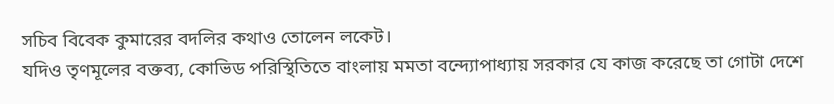সচিব বিবেক কুমারের বদলির কথাও তোলেন লকেট।
যদিও তৃণমূলের বক্তব্য, কোভিড পরিস্থিতিতে বাংলায় মমতা বন্দ্যোপাধ্যায় সরকার যে কাজ করেছে তা গোটা দেশে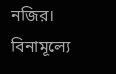নজির। বিনামূল্যে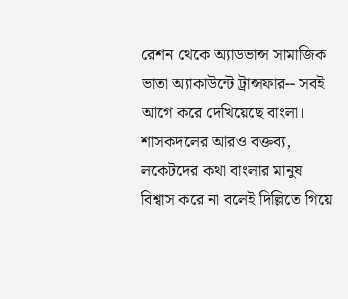রেশন থেকে অ্যাডভান্স সামাজিক ভাতা অ্যাকাউন্টে ট্রান্সফার-- সবই আগে করে দেখিয়েছে বাংলা। শাসকদলের আরও বক্তব্য, লকেটদের কথা বাংলার মানুষ বিশ্বাস করে না বলেই দিল্লিতে গিয়ে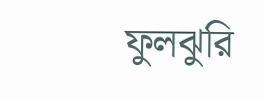ফুলঝুরি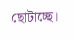ছোটাচ্ছে।